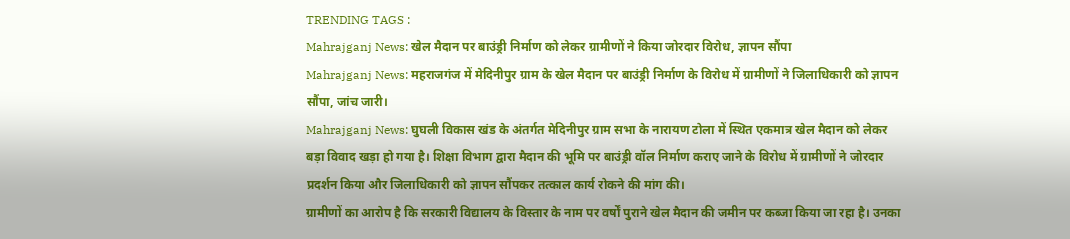TRENDING TAGS :
Mahrajganj News: खेल मैदान पर बाउंड्री निर्माण को लेकर ग्रामीणों ने किया जोरदार विरोध, ज्ञापन सौंपा
Mahrajganj News: महराजगंज में मेदिनीपुर ग्राम के खेल मैदान पर बाउंड्री निर्माण के विरोध में ग्रामीणों ने जिलाधिकारी को ज्ञापन सौंपा, जांच जारी।
Mahrajganj News: घुघली विकास खंड के अंतर्गत मेदिनीपुर ग्राम सभा के नारायण टोला में स्थित एकमात्र खेल मैदान को लेकर बड़ा विवाद खड़ा हो गया है। शिक्षा विभाग द्वारा मैदान की भूमि पर बाउंड्री वॉल निर्माण कराए जाने के विरोध में ग्रामीणों ने जोरदार प्रदर्शन किया और जिलाधिकारी को ज्ञापन सौंपकर तत्काल कार्य रोकने की मांग की।
ग्रामीणों का आरोप है कि सरकारी विद्यालय के विस्तार के नाम पर वर्षों पुराने खेल मैदान की जमीन पर कब्जा किया जा रहा है। उनका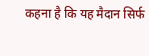कहना है कि यह मैदान सिर्फ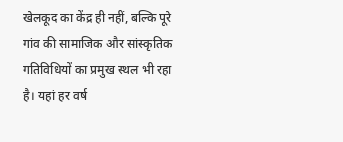खेलकूद का केंद्र ही नहीं, बल्कि पूरे गांव की सामाजिक और सांस्कृतिक गतिविधियों का प्रमुख स्थल भी रहा है। यहां हर वर्ष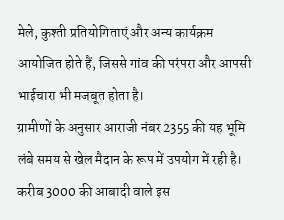मेले, कुश्ती प्रतियोगिताएं और अन्य कार्यक्रम आयोजित होते हैं, जिससे गांव की परंपरा और आपसी भाईचारा भी मजबूत होता है।
ग्रामीणों के अनुसार आराजी नंबर 2355 की यह भूमि लंबे समय से खेल मैदान के रूप में उपयोग में रही है। करीब 3000 की आबादी वाले इस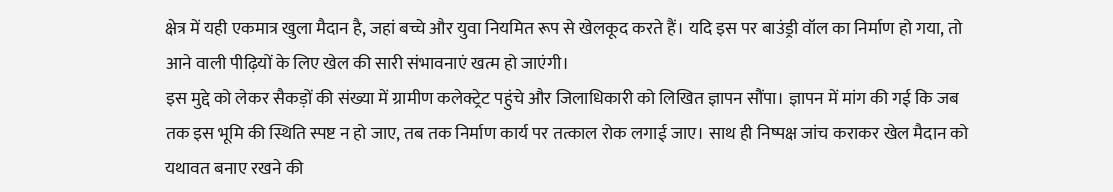क्षेत्र में यही एकमात्र खुला मैदान है, जहां बच्चे और युवा नियमित रूप से खेलकूद करते हैं। यदि इस पर बाउंड्री वॉल का निर्माण हो गया, तो आने वाली पीढ़ियों के लिए खेल की सारी संभावनाएं खत्म हो जाएंगी।
इस मुद्दे को लेकर सैकड़ों की संख्या में ग्रामीण कलेक्ट्रेट पहुंचे और जिलाधिकारी को लिखित ज्ञापन सौंपा। ज्ञापन में मांग की गई कि जब तक इस भूमि की स्थिति स्पष्ट न हो जाए, तब तक निर्माण कार्य पर तत्काल रोक लगाई जाए। साथ ही निष्पक्ष जांच कराकर खेल मैदान को यथावत बनाए रखने की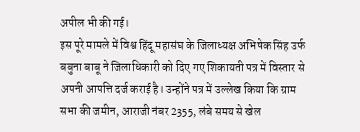अपील भी की गई।
इस पूरे मामले में विश्व हिंदू महासंघ के जिलाध्यक्ष अभिषेक सिंह उर्फ बबुना बाबू ने जिलाधिकारी को दिए गए शिकायती पत्र में विस्तार से अपनी आपत्ति दर्ज कराई है। उन्होंने पत्र में उल्लेख किया कि ग्राम सभा की जमीन, आराजी नंबर 2355, लंबे समय से खेल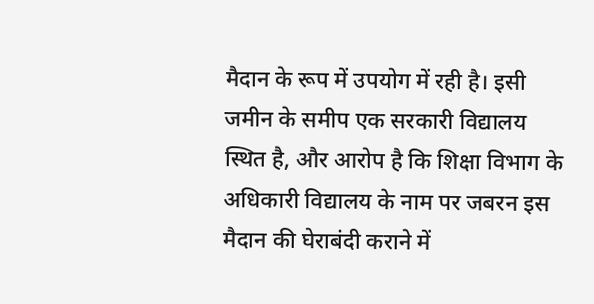मैदान के रूप में उपयोग में रही है। इसी जमीन के समीप एक सरकारी विद्यालय स्थित है, और आरोप है कि शिक्षा विभाग के अधिकारी विद्यालय के नाम पर जबरन इस मैदान की घेराबंदी कराने में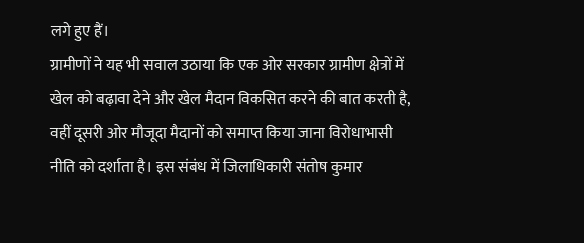लगे हुए हैं।
ग्रामीणों ने यह भी सवाल उठाया कि एक ओर सरकार ग्रामीण क्षेत्रों में खेल को बढ़ावा देने और खेल मैदान विकसित करने की बात करती है, वहीं दूसरी ओर मौजूदा मैदानों को समाप्त किया जाना विरोधाभासी नीति को दर्शाता है। इस संबंध में जिलाधिकारी संतोष कुमार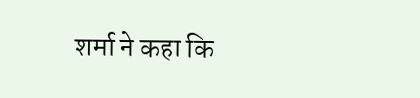शर्मा ने कहा कि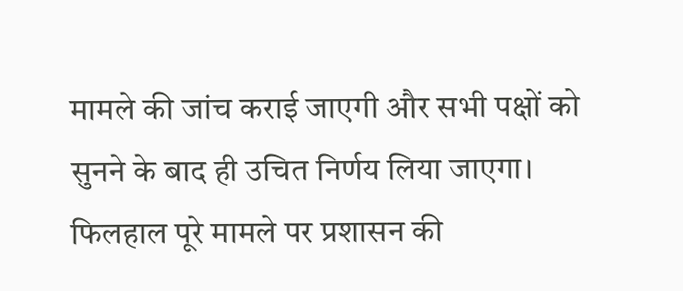मामले की जांच कराई जाएगी और सभी पक्षों को सुनने के बाद ही उचित निर्णय लिया जाएगा। फिलहाल पूरे मामले पर प्रशासन की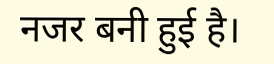नजर बनी हुई है।